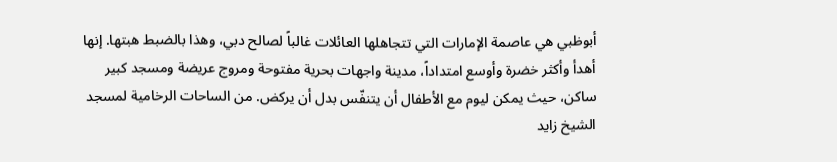أبوظبي هي عاصمة الإمارات التي تتجاهلها العائلات غالباً لصالح دبي، وهذا بالضبط هبتها. إنها أهدأ وأكثر خضرة وأوسع امتداداً، مدينة واجهات بحرية مفتوحة ومروج عريضة ومسجد كبير ساكن، حيث يمكن ليوم مع الأطفال أن يتنفّس بدل أن يركض. من الساحات الرخامية لمسجد الشيخ زايد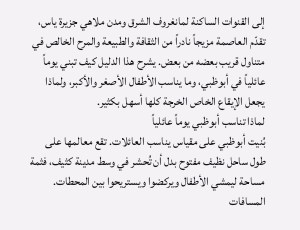إلى القنوات الساكنة لمانغروف الشرق ومدن ملاهي جزيرة ياس، تقدّم العاصمة مزيجاً نادراً من الثقافة والطبيعة والمرح الخالص في متناول قريب بعضه من بعض. يشرح هذا الدليل كيف تبني يوماً عائلياً في أبوظبي، وما يناسب الأطفال الأصغر والأكبر، ولماذا يجعل الإيقاع الخاص الخرجة كلها أسهل بكثير.
لماذا تناسب أبوظبي يوماً عائلياً
بُنيت أبوظبي على مقياس يناسب العائلات. تقع معالمها على طول ساحل نظيف مفتوح بدل أن تُحشر في وسط مدينة كثيف، فثمة مساحة ليمشي الأطفال ويركضوا ويستريحوا بين المحطات. المسافات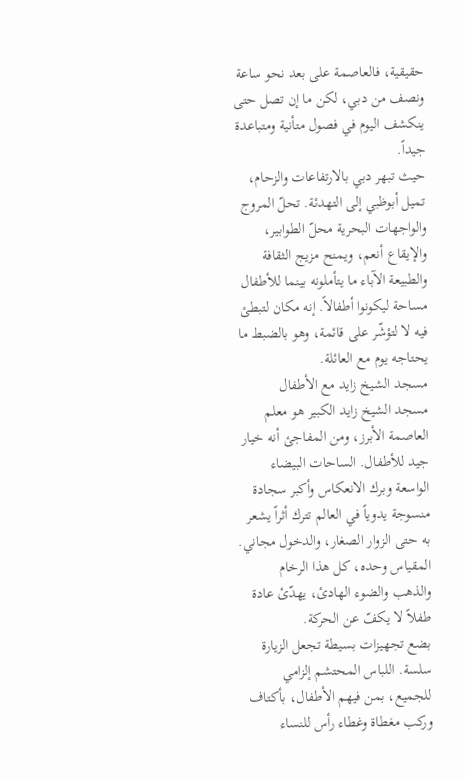حقيقية، فالعاصمة على بعد نحو ساعة ونصف من دبي، لكن ما إن تصل حتى ينكشف اليوم في فصول متأنية ومتباعدة جيداً.
حيث تبهر دبي بالارتفاعات والزحام، تميل أبوظبي إلى التهدئة. تحلّ المروج والواجهات البحرية محلّ الطوابير، والإيقاع أنعم، ويمنح مزيج الثقافة والطبيعة الآباء ما يتأملونه بينما للأطفال مساحة ليكونوا أطفالاً. إنه مكان لتبطئ فيه لا لتؤشّر على قائمة، وهو بالضبط ما يحتاجه يوم مع العائلة.
مسجد الشيخ زايد مع الأطفال
مسجد الشيخ زايد الكبير هو معلم العاصمة الأبرز، ومن المفاجئ أنه خيار جيد للأطفال. الساحات البيضاء الواسعة وبرك الانعكاس وأكبر سجادة منسوجة يدوياً في العالم تترك أثراً يشعر به حتى الزوار الصغار، والدخول مجاني. المقياس وحده، كل هذا الرخام والذهب والضوء الهادئ، يهدّئ عادة طفلاً لا يكفّ عن الحركة.
بضع تجهيزات بسيطة تجعل الزيارة سلسة. اللباس المحتشم إلزامي للجميع، بمن فيهم الأطفال، بأكتاف وركب مغطاة وغطاء رأس للنساء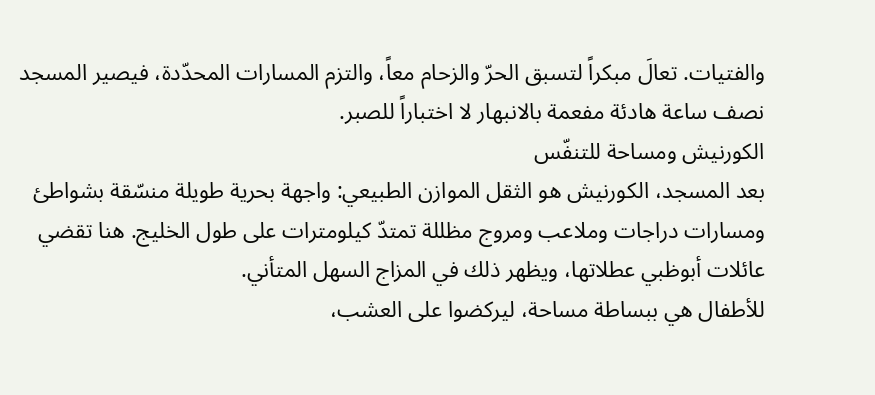والفتيات. تعالَ مبكراً لتسبق الحرّ والزحام معاً، والتزم المسارات المحدّدة، فيصير المسجد نصف ساعة هادئة مفعمة بالانبهار لا اختباراً للصبر.
الكورنيش ومساحة للتنفّس
بعد المسجد، الكورنيش هو الثقل الموازن الطبيعي: واجهة بحرية طويلة منسّقة بشواطئ ومسارات دراجات وملاعب ومروج مظللة تمتدّ كيلومترات على طول الخليج. هنا تقضي عائلات أبوظبي عطلاتها، ويظهر ذلك في المزاج السهل المتأني.
للأطفال هي ببساطة مساحة، ليركضوا على العشب،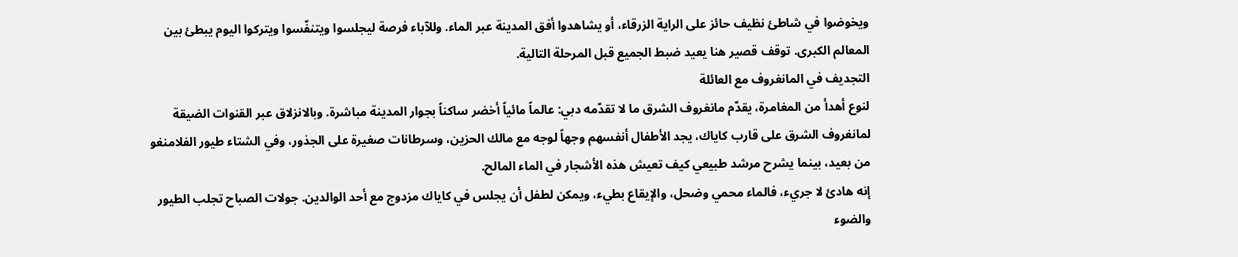ويخوضوا في شاطئ نظيف حائز على الراية الزرقاء، أو يشاهدوا أفق المدينة عبر الماء. وللآباء فرصة ليجلسوا ويتنفّسوا ويتركوا اليوم يبطئ بين المعالم الكبرى. توقف قصير هنا يعيد ضبط الجميع قبل المرحلة التالية.
التجديف في المانغروف مع العائلة
لنوع أهدأ من المغامرة، يقدّم مانغروف الشرق ما لا تقدّمه دبي: عالماً مائياً أخضر ساكناً بجوار المدينة مباشرة. وبالانزلاق عبر القنوات الضيقة لمانغروف الشرق على قارب كاياك، يجد الأطفال أنفسهم وجهاً لوجه مع مالك الحزين، وسرطانات صغيرة على الجذور، وفي الشتاء طيور الفلامنغو من بعيد، بينما يشرح مرشد طبيعي كيف تعيش هذه الأشجار في الماء المالح.
إنه هادئ لا جريء، فالماء محمي وضحل، والإيقاع بطيء، ويمكن لطفل أن يجلس في كاياك مزدوج مع أحد الوالدين. جولات الصباح تجلب الطيور والضوء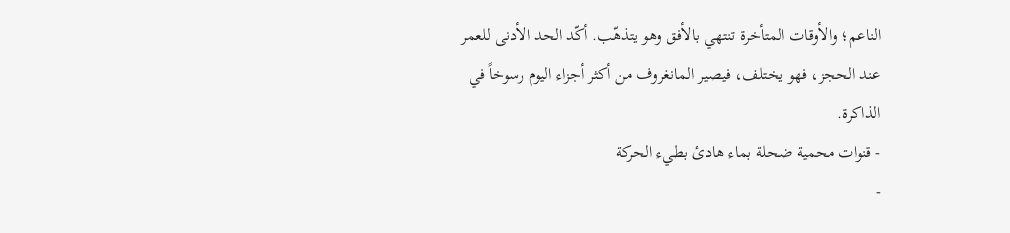الناعم؛ والأوقات المتأخرة تنتهي بالأفق وهو يتذهّب. أكّد الحد الأدنى للعمر عند الحجز، فهو يختلف، فيصير المانغروف من أكثر أجزاء اليوم رسوخاً في الذاكرة.
- قنوات محمية ضحلة بماء هادئ بطيء الحركة
-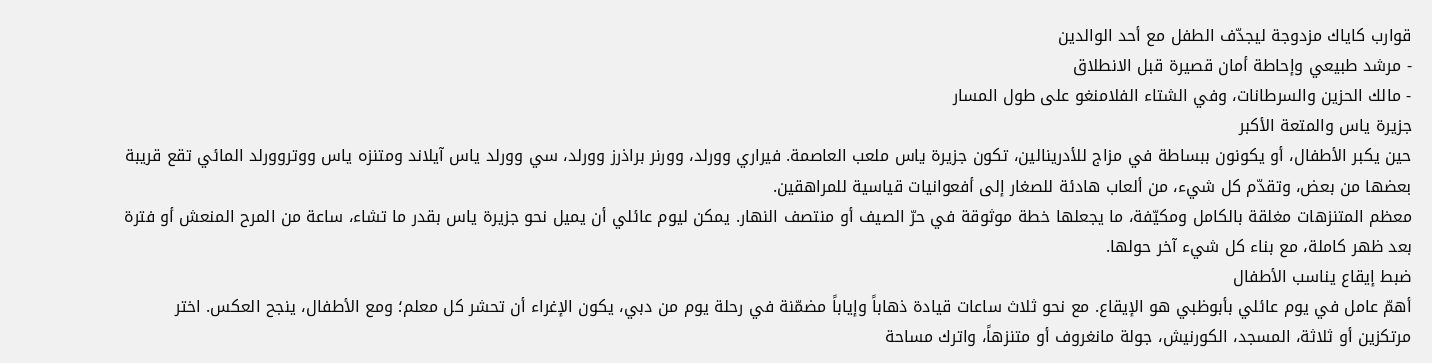قوارب كاياك مزدوجة ليجدّف الطفل مع أحد الوالدين
- مرشد طبيعي وإحاطة أمان قصيرة قبل الانطلاق
- مالك الحزين والسرطانات، وفي الشتاء الفلامنغو على طول المسار
جزيرة ياس والمتعة الأكبر
حين يكبر الأطفال، أو يكونون ببساطة في مزاج للأدرينالين، تكون جزيرة ياس ملعب العاصمة. فيراري وورلد، وورنر براذرز وورلد، سي وورلد ياس آيلاند ومتنزه ياس ووتروورلد المائي تقع قريبة بعضها من بعض، وتقدّم كل شيء، من ألعاب هادئة للصغار إلى أفعوانيات قياسية للمراهقين.
معظم المتنزهات مغلقة بالكامل ومكيّفة، ما يجعلها خطة موثوقة في حرّ الصيف أو منتصف النهار. يمكن ليوم عائلي أن يميل نحو جزيرة ياس بقدر ما تشاء، ساعة من المرح المنعش أو فترة بعد ظهر كاملة، مع بناء كل شيء آخر حولها.
ضبط إيقاع يناسب الأطفال
أهمّ عامل في يوم عائلي بأبوظبي هو الإيقاع. مع نحو ثلاث ساعات قيادة ذهاباً وإياباً مضمّنة في رحلة يوم من دبي، يكون الإغراء أن تحشر كل معلم؛ ومع الأطفال، ينجح العكس. اختر مرتكزين أو ثلاثة، المسجد، الكورنيش، جولة مانغروف أو متنزهاً، واترك مساحة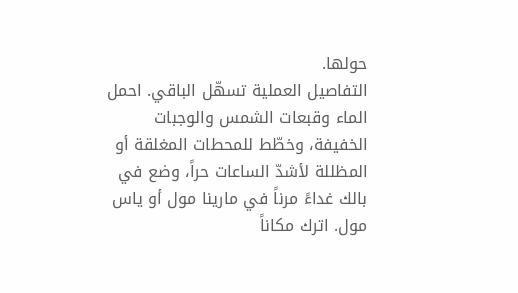حولها.
التفاصيل العملية تسهّل الباقي. احمل الماء وقبعات الشمس والوجبات الخفيفة، وخطّط للمحطات المغلقة أو المظللة لأشدّ الساعات حراً، وضع في بالك غداءً مرناً في مارينا مول أو ياس مول. اترك مكاناً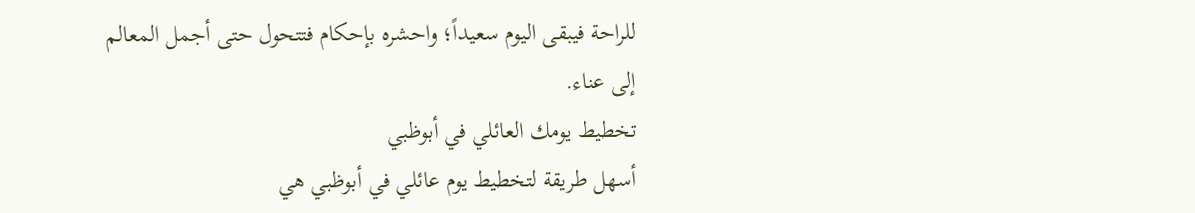للراحة فيبقى اليوم سعيداً؛ واحشره بإحكام فتتحول حتى أجمل المعالم إلى عناء.
تخطيط يومك العائلي في أبوظبي
أسهل طريقة لتخطيط يوم عائلي في أبوظبي هي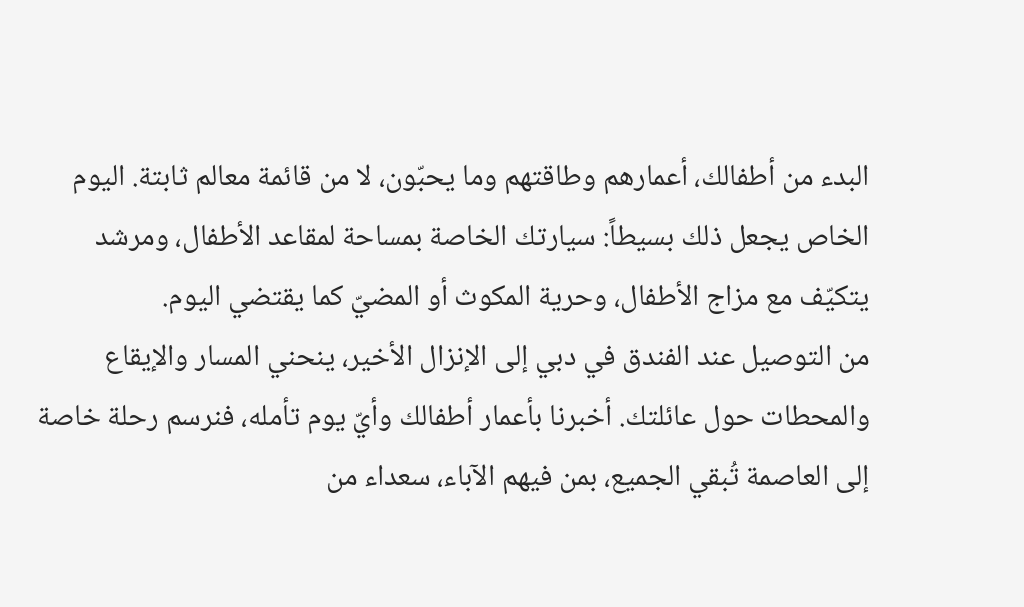البدء من أطفالك، أعمارهم وطاقتهم وما يحبّون، لا من قائمة معالم ثابتة. اليوم الخاص يجعل ذلك بسيطاً: سيارتك الخاصة بمساحة لمقاعد الأطفال، ومرشد يتكيّف مع مزاج الأطفال، وحرية المكوث أو المضيّ كما يقتضي اليوم.
من التوصيل عند الفندق في دبي إلى الإنزال الأخير، ينحني المسار والإيقاع والمحطات حول عائلتك. أخبرنا بأعمار أطفالك وأيّ يوم تأمله، فنرسم رحلة خاصة إلى العاصمة تُبقي الجميع، بمن فيهم الآباء، سعداء من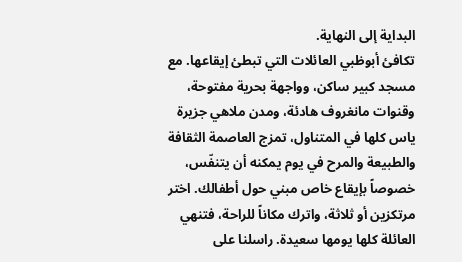البداية إلى النهاية.
تكافئ أبوظبي العائلات التي تبطئ إيقاعها. مع مسجد كبير ساكن، وواجهة بحرية مفتوحة، وقنوات مانغروف هادئة، ومدن ملاهي جزيرة ياس كلها في المتناول، تمزج العاصمة الثقافة والطبيعة والمرح في يوم يمكنه أن يتنفّس، خصوصاً بإيقاع خاص مبني حول أطفالك. اختر مرتكزين أو ثلاثة، واترك مكاناً للراحة، فتنهي العائلة كلها يومها سعيدة. راسلنا على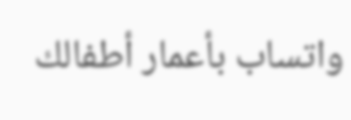واتساب بأعمار أطفالك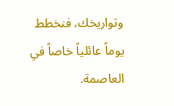وتواريخك، فنخطط يوماً عائلياً خاصاً في العاصمة.